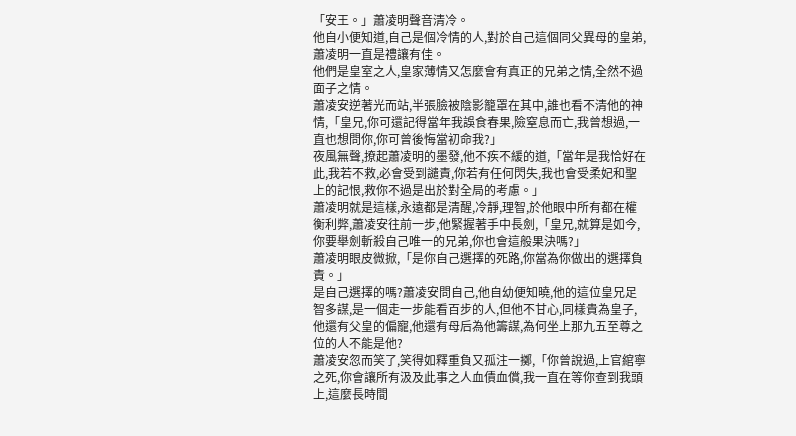「安王。」蕭凌明聲音清冷。
他自小便知道,自己是個冷情的人,對於自己這個同父異母的皇弟,蕭凌明一直是禮讓有佳。
他們是皇室之人,皇家薄情又怎麼會有真正的兄弟之情,全然不過面子之情。
蕭凌安逆著光而站,半張臉被陰影籠罩在其中,誰也看不清他的神情,「皇兄,你可還記得當年我誤食春果,險窒息而亡,我曾想過,一直也想問你,你可曾後悔當初命我?」
夜風無聲,撩起蕭凌明的墨發,他不疾不緩的道,「當年是我恰好在此,我若不救,必會受到譴責,你若有任何閃失,我也會受柔妃和聖上的記恨,救你不過是出於對全局的考慮。」
蕭凌明就是這樣,永遠都是清醒,冷靜,理智,於他眼中所有都在權衡利弊,蕭凌安往前一步,他緊握著手中長劍,「皇兄,就算是如今,你要舉劍斬殺自己唯一的兄弟,你也會這般果決嗎?」
蕭凌明眼皮微掀,「是你自己選擇的死路,你當為你做出的選擇負責。」
是自己選擇的嗎?蕭凌安問自己,他自幼便知曉,他的這位皇兄足智多謀,是一個走一步能看百步的人,但他不甘心,同樣貴為皇子,他還有父皇的偏寵,他還有母后為他籌謀,為何坐上那九五至尊之位的人不能是他?
蕭凌安忽而笑了,笑得如釋重負又孤注一擲,「你曾說過,上官綰寧之死,你會讓所有汲及此事之人血債血償,我一直在等你查到我頭上,這麼長時間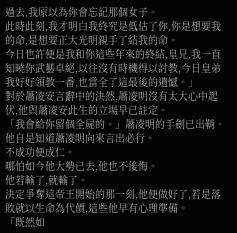過去,我原以為你會忘記那個女子。
此時此刻,我才明白我終究是低估了你,你是想要我的命,是想要正大光明親手了結我的命。
今日也許便是我和你這些年來的終結,皇兄,我一直知曉你武藝卓絕,以往沒有時機得以討教,今日皇弟我好好領教一番,也當全了這最後的遺憾。」
對於蕭凌安言辭中的決然,蕭凌明沒有太大心中起伏,他與蕭凌安此生的立場早已註定。
「我會給你留個全屍的。」蕭凌明的手劍已出鞘。
他自是知道蕭凌明向來言出必行。
不成功便成仁。
哪怕如今他大勢已去,他也不後悔。
他若輸了,就輸了。
決定爭奪這帝王開始的那一刻,他便做好了,若是落敗就以生命為代價,這些他早有心理準備。
「既然如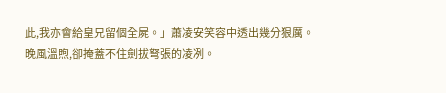此,我亦會給皇兄留個全屍。」蕭凌安笑容中透出幾分狠厲。
晚風溫煦,卻掩蓋不住劍拔弩張的凌冽。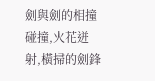劍與劍的相撞碰撞,火花迸射,橫掃的劍鋒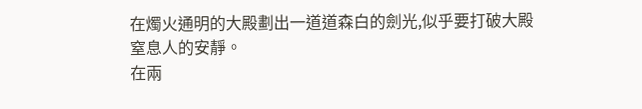在燭火通明的大殿劃出一道道森白的劍光,似乎要打破大殿窒息人的安靜。
在兩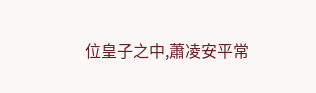位皇子之中,蕭凌安平常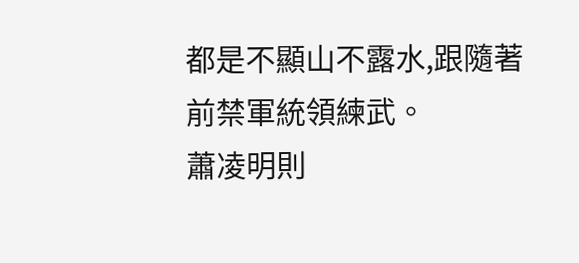都是不顯山不露水,跟隨著前禁軍統領練武。
蕭凌明則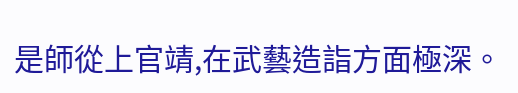是師從上官靖,在武藝造詣方面極深。